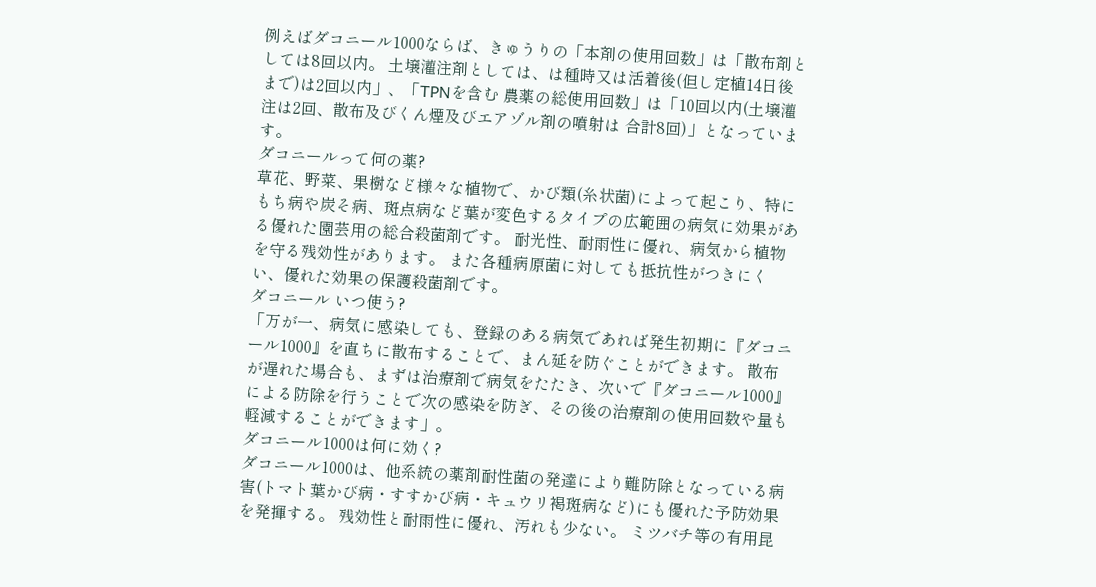例えばダコニール1000ならば、きゅうりの「本剤の使用回数」は「散布剤としては8回以内。 土壌灌注剤としては、は種時又は活着後(但し定植14日後まで)は2回以内」、「TPNを含む 農薬の総使用回数」は「10回以内(土壌灌注は2回、散布及びくん煙及びエアゾル剤の噴射は 合計8回)」となっています。
ダコニールって何の薬?
草花、野菜、果樹など様々な植物で、かび類(糸状菌)によって起こり、特にもち病や炭そ病、斑点病など葉が変色するタイプの広範囲の病気に効果がある優れた園芸用の総合殺菌剤です。 耐光性、耐雨性に優れ、病気から植物を守る残効性があります。 また各種病原菌に対しても抵抗性がつきにくい、優れた効果の保護殺菌剤です。
ダコニール いつ使う?
「万が一、病気に感染しても、登録のある病気であれば発生初期に『ダコニール1000』を直ちに散布することで、まん延を防ぐことができます。 散布が遅れた場合も、まずは治療剤で病気をたたき、次いで『ダコニール1000』による防除を行うことで次の感染を防ぎ、その後の治療剤の使用回数や量も軽減することができます」。
ダコニール1000は何に効く?
ダコニール1000は、他系統の薬剤耐性菌の発達により難防除となっている病害(トマト葉かび病・すすかび病・キュウリ褐斑病など)にも優れた予防効果を発揮する。 残効性と耐雨性に優れ、汚れも少ない。 ミツバチ等の有用昆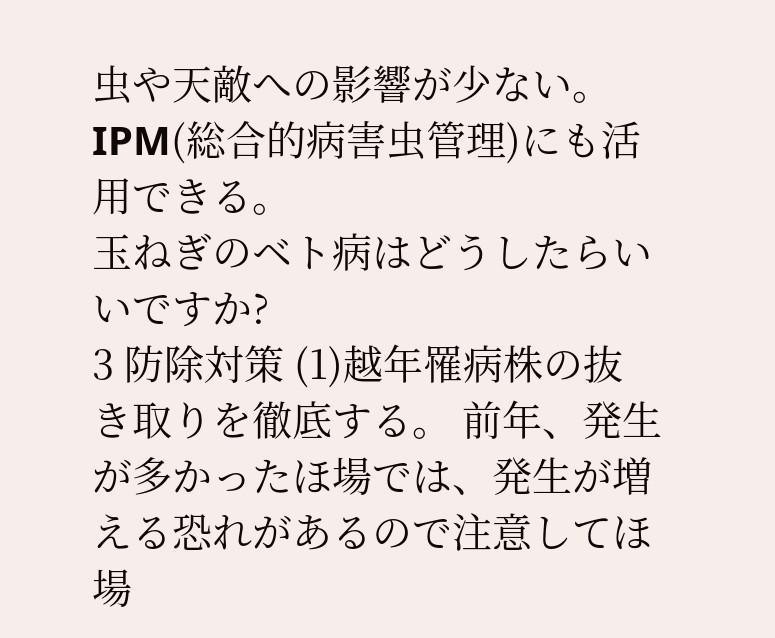虫や天敵への影響が少ない。 IPM(総合的病害虫管理)にも活用できる。
玉ねぎのベト病はどうしたらいいですか?
3 防除対策 (1)越年罹病株の抜き取りを徹底する。 前年、発生が多かったほ場では、発生が増える恐れがあるので注意してほ 場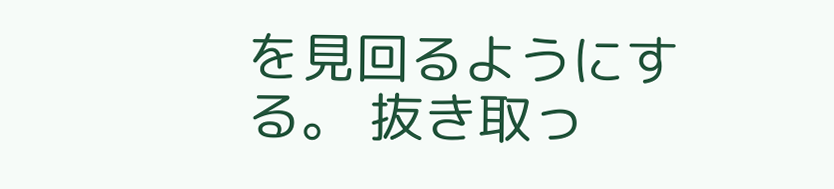を見回るようにする。 抜き取っ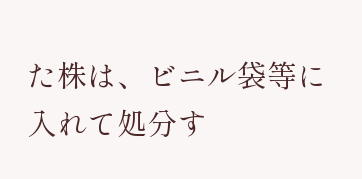た株は、ビニル袋等に入れて処分す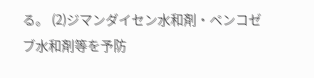る。 (2)ジマンダイセン水和剤・ペンコゼブ水和剤等を予防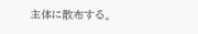主体に散布する。